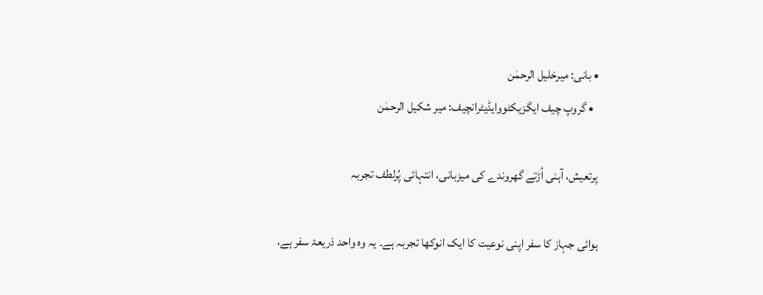• بانی: میرخلیل الرحمٰن
  • گروپ چیف ایگزیکٹووایڈیٹرانچیف: میر شکیل الرحمٰن

پرتعیش، آہنی اُڑتے گھروندے کی میزبانی، انتہائی پُرلطف تجربہ

ہوائی جہاز کا سفر اپنی نوعیت کا ایک انوکھا تجربہ ہے۔ یہ وہ واحد ذریعۂ سفر ہے،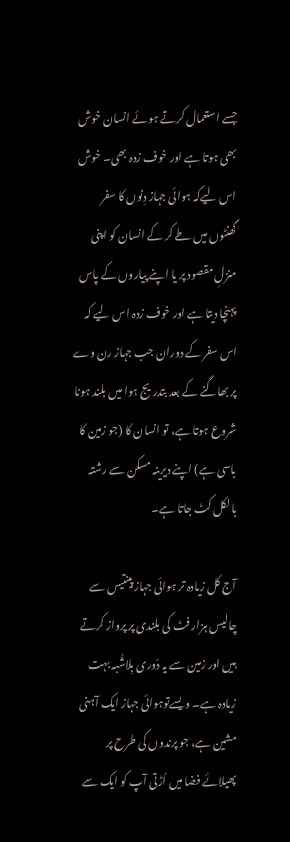جسے استعمال کرتے ہوئے انسان خوش بھی ہوتا ہے اور خوف زدہ بھی۔ خوش اس لیےکہ ہوائی جہاز دِنوں کا سفر گھنٹوں میں طے کر کے انسان کو اپنی منزلِ مقصود پر یا اپنے پیاروں کے پاس پہنچا دیتا ہے اور خوف زدہ اس لیے کہ اس سفر کے دوران جب جہاز رن وے پر بھاگنے کے بعد بتدریج ہوا میں بلند ہونا شروع ہوتا ہے، تو انسان کا (جو زمین کا باسی ہے) اپنے دیرینہ مسکن سے رشتہ بالکل کٹ جاتا ہے۔

آج کل زیادہ تر ہوائی جہاز پینتیس سے چالیس ہزار فٹ کی بلندی پر پرواز کرتے ہیں اور زمین سے یہ دُوری بِلاشُبہ بہت زیادہ ہے۔ ویسےتوہوائی جہاز ایک آہنی مشین ہے، جو پرندوں کی طرح پر پھیلائے فضا میں اُڑتی آپ کو ایک سے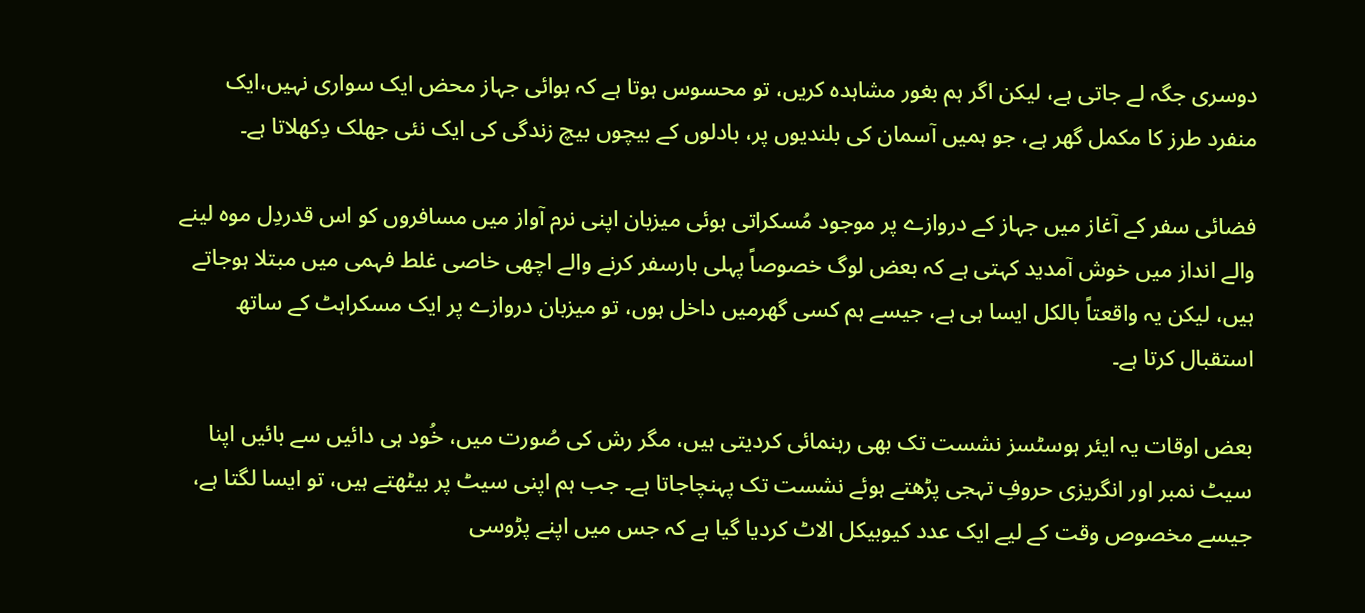دوسری جگہ لے جاتی ہے، لیکن اگر ہم بغور مشاہدہ کریں، تو محسوس ہوتا ہے کہ ہوائی جہاز محض ایک سواری نہیں،ایک منفرد طرز کا مکمل گھر ہے، جو ہمیں آسمان کی بلندیوں پر، بادلوں کے بیچوں بیچ زندگی کی ایک نئی جھلک دِکھلاتا ہے۔

فضائی سفر کے آغاز میں جہاز کے دروازے پر موجود مُسکراتی ہوئی میزبان اپنی نرم آواز میں مسافروں کو اس قدردِل موہ لینے والے انداز میں خوش آمدید کہتی ہے کہ بعض لوگ خصوصاً پہلی بارسفر کرنے والے اچھی خاصی غلط فہمی میں مبتلا ہوجاتے ہیں، لیکن یہ واقعتاً بالکل ایسا ہی ہے، جیسے ہم کسی گھرمیں داخل ہوں، تو میزبان دروازے پر ایک مسکراہٹ کے ساتھ استقبال کرتا ہے۔

بعض اوقات یہ ایئر ہوسٹسز نشست تک بھی رہنمائی کردیتی ہیں، مگر رش کی صُورت میں، خُود ہی دائیں سے بائیں اپنا سیٹ نمبر اور انگریزی حروفِ تہجی پڑھتے ہوئے نشست تک پہنچاجاتا ہے۔ جب ہم اپنی سیٹ پر بیٹھتے ہیں، تو ایسا لگتا ہے، جیسے مخصوص وقت کے لیے ایک عدد کیوبیکل الاٹ کردیا گیا ہے کہ جس میں اپنے پڑوسی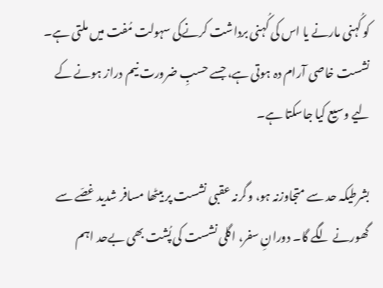کو کُہنی مارنے یا اس کی کُہنی برداشت کرنےکی سہولت مُفت میں ملتی ہے۔ نشست خاصی آرام دہ ہوتی ہے، جسے حسبِ ضرورت نیم دراز ہونے کے لیے وسیع کیا جاسکتا ہے۔

بشرطیکہ حد سے متجاوزنہ ہو، وگرنہ عقبی نشست پر بیٹھا مسافر شدید غصّے سے گھورنے لگے گا۔ دورانِ سفر، اگلی نشست کی پُشت بھی بےحد اہم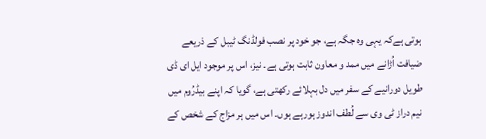ہوتی ہےکہ یہی وہ جگہ ہے، جو خود پر نصب فولڈنگ ٹیبل کے ذریعے ضیافت اُڑانے میں ممد و معاون ثابت ہوتی ہے۔ نیز، اس پر موجود ایل ای ڈی طویل دورانیے کے سفر میں دل بہلائے رکھتی ہے، گویا کہ اپنے بیڈرُوم میں نیم دراز ٹی وی سے لُطف اندوز ہورہے ہوں۔ اس میں ہر مزاج کے شخص کے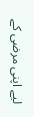لیے اپنی مرضی کے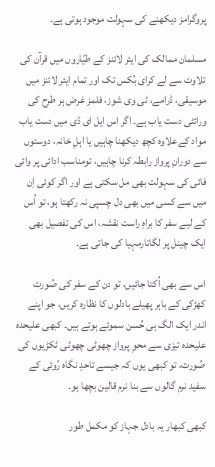پروگرامز دیکھنے کی سہولت موجود ہوتی ہے۔

مسلمان ممالک کی ایئر لائنز کے طیّاروں میں قرآن کی تلاوت سے لے کرای بُکس تک اور تمام ایئر لائنز میں موسیقی، ڈرامے، ٹی وی شوز، فلمز غرض ہر طرح کی ورائٹی دست یاب ہے۔ اگر اس ایل ای ڈی میں دست یاب مواد کےعلاوہ کچھ دیکھنا چاہیں یا اہلِ خانہ، دوستوں سے دورانِ پرواز رابطہ کرنا چاہیں، تومناسب ادائی پر وائی فائی کی سہولت بھی مل سکتی ہے اور اگر کوئی اِن میں سے کسی میں بھی دل چسپی نہ رکھتا ہو، تو اُس کے لیے سفر کا براہِ راست نقشہ، اس کی تفصیل بھی ایک چینل پر لگاتارمہیا کی جاتی ہے۔

اس سے بھی اُکتا جائیں، تو دن کے سفر کی صُورت کھڑکی کے باہر پھیلے بادلوں کا نظارہ کریں، جو اپنے اندر ایک الگ ہی حُسن سموئے ہوتے ہیں۔ کبھی علیحدہ علیحدہ تیزی سے محوِ پرواز چھوٹی چھوٹی ٹکڑیوں کی صُورت، تو کبھی یوں کہ جیسے تاحدِ نگاہ رُوئی کے سفید نرم گالوں سے بنا نرم قالین بچھا ہو۔

کبھی کبھار یہ بادل جہاز کو مکمل طور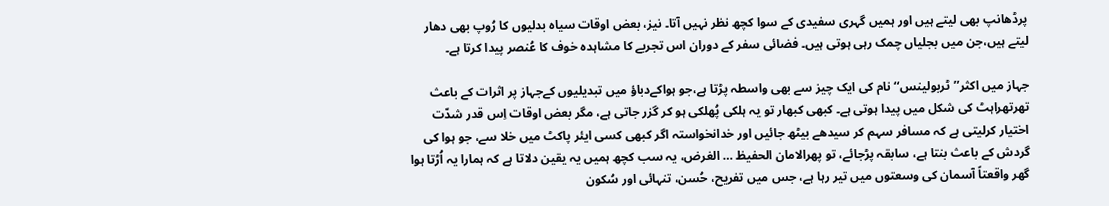پرڈھانپ بھی لیتے ہیں اور ہمیں گہری سفیدی کے سوا کچھ نظر نہیں آتا۔ نیز، بعض اوقات سیاہ بدلیوں کا رُوپ بھی دھار لیتے ہیں،جن میں بجلیاں چمک رہی ہوتی ہیں۔ فضائی سفر کے دوران اس تجربے کا مشاہدہ خوف کا عُنصر پیدا کرتا ہے۔

جہاز میں اکثر’’ٹربولینس‘‘ نام کی ایک چیز سے بھی واسطہ پڑتا ہے،جو ہواکےدباؤ میں تبدیلیوں کےجہاز پر اثرات کے باعث تھرتھراہٹ کی شکل میں پیدا ہوتی ہے۔ کبھی کبھار تو یہ ہلکی پُھلکی ہو کر گزر جاتی ہے، مگر بعض اوقات اِس قدر شدّت اختیار کرلیتی ہے کہ مسافر سہم کر سیدھے بیٹھ جائیں اور خدانخواستہ اگر کبھی کسی ایئر پاکٹ میں خلا سے، جو ہوا کی گردش کے باعث بنتا ہے، سابقہ پڑجائے، تو پھرالامان الحفیظ … الغرض، یہ سب کچھ ہمیں یہ یقین دلاتا ہے کہ ہمارا یہ اُڑتا ہوا گھر واقعتاً آسمان کی وسعتوں میں تیر رہا ہے، جس میں تفریح، حُسن، تنہائی اور سُکون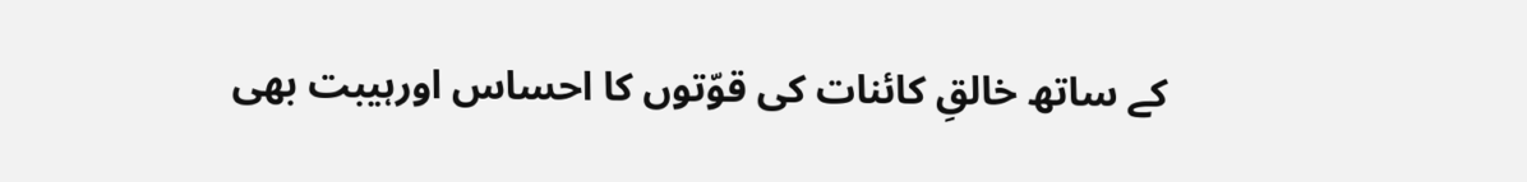کے ساتھ خالقِ کائنات کی قوّتوں کا احساس اورہیبت بھی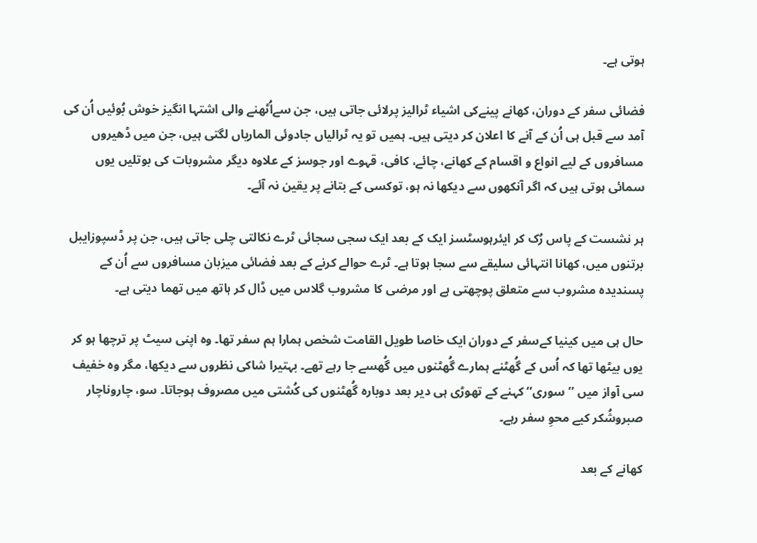ہوتی ہے۔

فضائی سفر کے دوران، کھانے پینےکی اشیاء ٹرالیز پرلائی جاتی ہیں، جن سےاُٹھنے والی اشتہا انگیز خوش بُوئیں اُن کی آمد سے قبل ہی اُن کے آنے کا اعلان کر دیتی ہیں۔ ہمیں تو یہ ٹرالیاں جادوئی الماریاں لگتی ہیں، جن میں ڈھیروں مسافروں کے لیے انواع و اقسام کے کھانے، چائے، کافی، قہوے اور جوسز کے علاوہ دیگر مشروبات کی بوتلیں یوں سمائی ہوتی ہیں کہ اگر آنکھوں سے دیکھا نہ ہو، توکسی کے بتانے پر یقین نہ آئے۔

ہر نشست کے پاس رُک کر ایئرہوسٹسز ایک کے بعد ایک سجی سجائی ٹرے نکالتی چلی جاتی ہیں، جن پر ڈسپوزایبل برتنوں میں، کھانا انتہائی سلیقے سے سجا ہوتا ہے۔ ٹرے حوالے کرنے کے بعد فضائی میزبان مسافروں سے اُن کے پسندیدہ مشروب سے متعلق پوچھتی ہے اور مرضی کا مشروب گلاس میں ڈال کر ہاتھ میں تھما دیتی ہے۔

حال ہی میں کینیا کےسفر کے دوران ایک خاصا طویل القامت شخص ہمارا ہم سفر تھا۔ وہ اپنی سیٹ پر ترچھا ہو کر یوں بیٹھا تھا کہ اُس کے گُھٹنے ہمارے گُھٹنوں میں گُھسے جا رہے تھے۔ بہتیرا شاکی نظروں سے دیکھا، مگر وہ خفیف سی آواز میں ’’سوری‘‘ کہنے کے تھوڑی ہی دیر بعد دوبارہ گُھٹنوں کی کُشتی میں مصروف ہوجاتا۔ سو، چاروناچار صبروشُکر کیے محوِ سفر رہے۔

کھانے کے بعد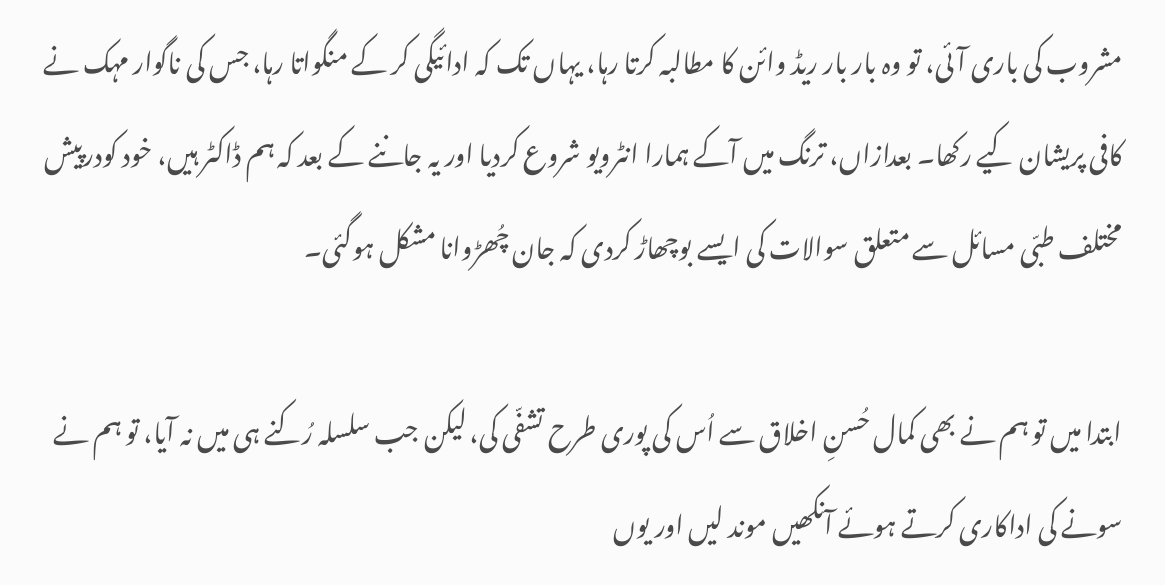مشروب کی باری آئی، تو وہ بار بار ریڈ وائن کا مطالبہ کرتا رہا، یہاں تک کہ ادائیگی کر کے منگواتا رہا، جس کی ناگوار مہک نے کافی پریشان کیے رکھا۔ بعدازاں، ترنگ میں آکے ہمارا انٹرویو شروع کردیا اور یہ جاننے کے بعد کہ ہم ڈاکٹر ہیں، خود کودرپیش مختلف طبّی مسائل سے متعلق سوالات کی ایسے بوچھاڑ کردی کہ جان چُھڑوانا مشکل ہوگئی۔

ابتدا میں تو ہم نے بھی کمال حُسنِ اخلاق سے اُس کی پوری طرح تشفّی کی، لیکن جب سلسلہ رُکنے ہی میں نہ آیا، تو ہم نے سونے کی اداکاری کرتے ہوئے آنکھیں موند لیں اور یوں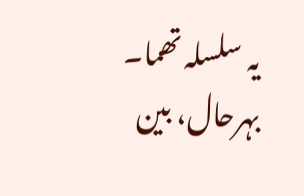یہ سلسلہ تھما۔ بہرحال، بین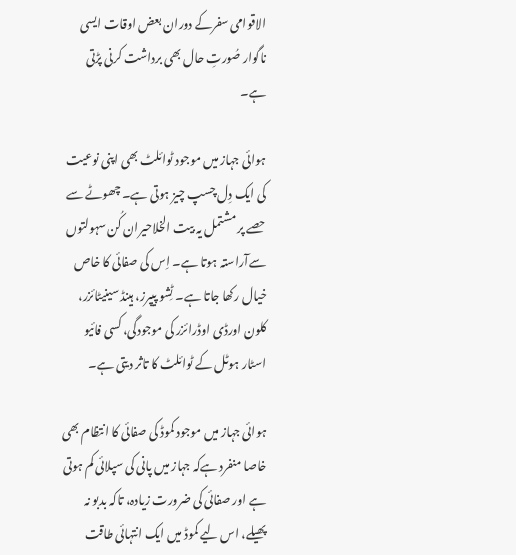الاقوامی سفرکے دوران بعض اوقات ایسی ناگوار صُورتِ حال بھی برداشت کرنی پڑتی ہے۔

ہوائی جہاز میں موجود ٹوائلٹ بھی اپنی نوعیت کی ایک دِل چسپ چیز ہوتی ہے۔ چھوٹے سے حصے پر مشتمل یہ بیت الخلاحیران کُن سہولتوں سےآراستہ ہوتا ہے۔ اِس کی صفائی کا خاص خیال رکھا جاتا ہے۔ ٹِشو پیپرز، ہینڈ سینیٹائزر، کلون اورڈی اوڈرائزر کی موجودگی، کسی فائیو اسٹار ہوٹل کے ٹوائلٹ کا تاثر دیتی ہے۔

ہوائی جہاز میں موجود کموڈ کی صفائی کا انتظام بھی خاصا منفرد ہےکہ جہاز میں پانی کی سپلائی کم ہوتی ہے اور صفائی کی ضرورت زیادہ، تاکہ بدبو نہ پھیلے، اس لیے کموڈ میں ایک انتہائی طاقت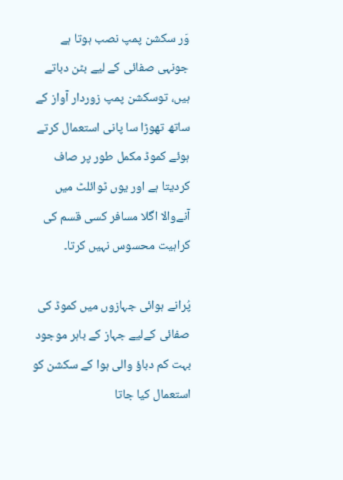وَر سکشن پمپ نصب ہوتا ہے جونہی صفائی کے لیے بٹن دباتے ہیں، توسکشن پمپ زوردار آواز کے ساتھ تھوڑا سا پانی استعمال کرتے ہوئے کموڈ مکمل طور پر صاف کردیتا ہے اور یوں ٹوائلٹ میں آنےوالا اگلا مسافر کسی قسم کی کراہیت محسوس نہیں کرتا۔

پُرانے ہوائی جہازوں میں کموڈ کی صفائی کےلیے جہاز کے باہر موجود بہت کم دباؤ والی ہوا کے سکشن کو استعمال کیا جاتا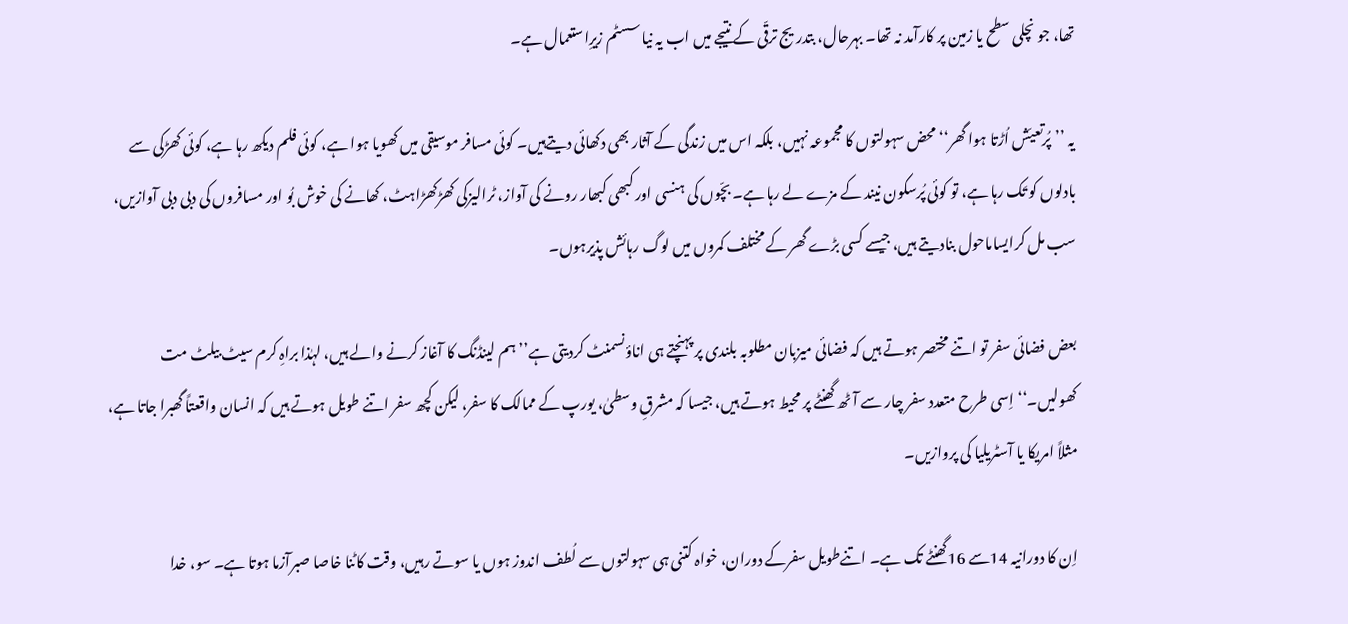تھا، جو نچلی سطح یا زمین پر کارآمد نہ تھا۔ بہرحال، بتدریج ترقّی کے نتیجے میں اب یہ نیا سسٹم زیرِاستعمال ہے۔

یہ ’’پُرتعیّش اُڑتا ہوا گھر‘‘محض سہولتوں کا مجموعہ نہیں، بلکہ اس میں زندگی کے آثار بھی دکھائی دیتےہیں۔ کوئی مسافر موسیقی میں کھویا ہوا ہے، کوئی فلم دیکھ رہا ہے، کوئی کھڑکی سے بادلوں کو تَک رہا ہے، تو کوئی پُرسکون نیند کے مزے لے رہا ہے۔ بچّوں کی ہنسی اور کبھی کبھار رونے کی آواز، ٹرالیزکی کھڑکھڑاہٹ، کھانے کی خوش بُو اور مسافروں کی دبی دبی آوازیں، سب مل کرایساماحول بنادیتے ہیں، جیسے کسی بڑے گھر کے مختلف کمروں میں لوگ رہائش پذیرہوں۔

بعض فضائی سفر تو اتنے مختصر ہوتے ہیں کہ فضائی میزبان مطلوبہ بلندی پر پہنچتے ہی اناؤنسمنٹ کردیتی ہے’’ ہم لینڈنگ کا آغاز کرنے والے ہیں، لہٰذا براہِ کرم سیٹ بیلٹ مت کھولیں۔‘‘ اِسی طرح متعدد سفر چار سے آٹھ گھنٹے پر محیط ہوتے ہیں، جیسا کہ مشرقِ وسطیٰ، یورپ کے ممالک کا سفر، لیکن کچھ سفر اتنے طویل ہوتے ہیں کہ انسان واقعتاً گھبرا جاتا ہے، مثلاً امریکا یا آسٹریلیا کی پروازیں۔

اِن کا دورانیہ 14سے 16گھنٹے تک ہے۔ اتنےطویل سفرکے دوران، خواہ کتنی ہی سہولتوں سے لُطف اندوز ہوں یا سوتے رہیں، وقت کاٹنا خاصا صبرآزما ہوتا ہے۔ سو، خدا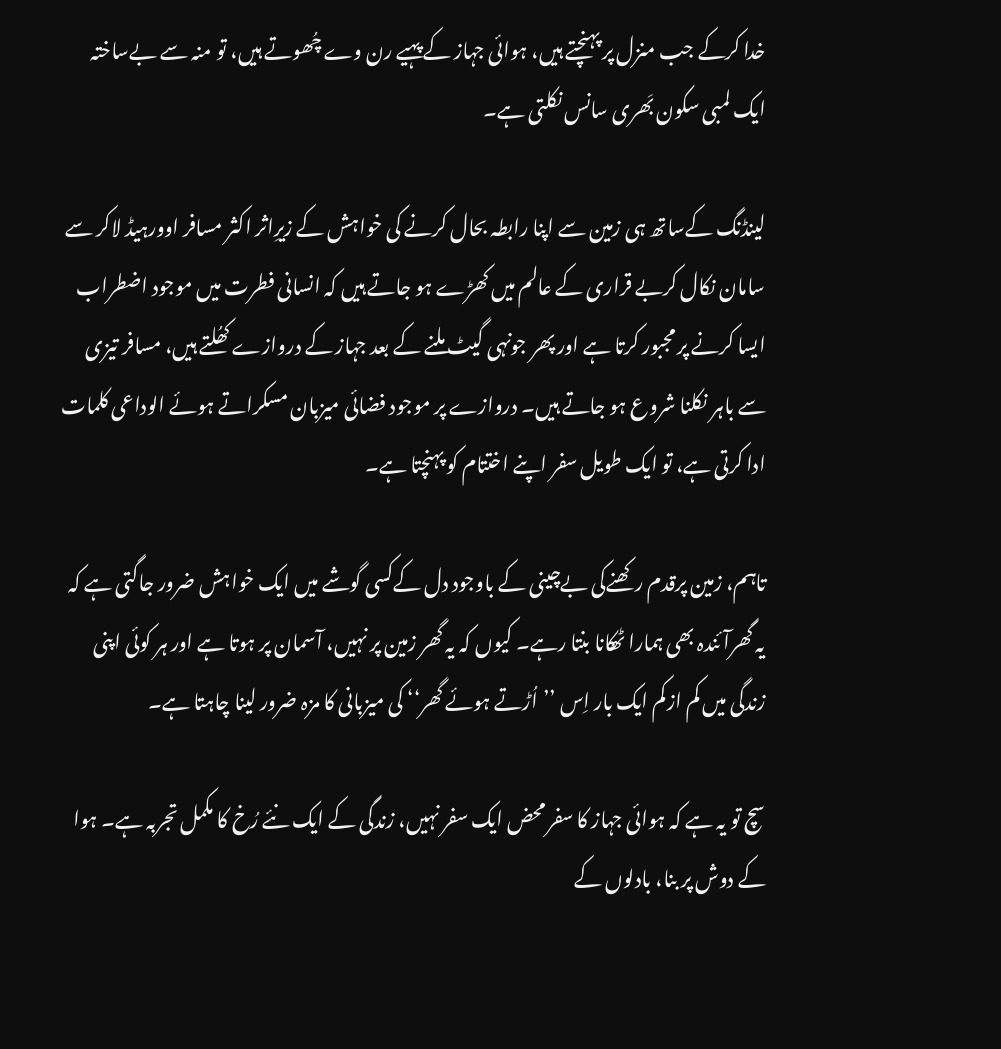خدا کرکے جب منزل پر پہنچتے ہیں، ہوائی جہاز کے پہیے رن وے چُھوتے ہیں، تو منہ سے بےساختہ ایک لمبی سکون بَھری سانس نکلتی ہے۔

لینڈنگ کےساتھ ہی زمین سے اپنا رابطہ بحال کرنے کی خواہش کے زیرِاثر اکثر مسافر اوورہیڈ لاکر سے سامان نکال کربے قراری کے عالم میں کھڑے ہو جاتے ہیں کہ انسانی فطرت میں موجود اضطراب ایسا کرنے پر مجبور کرتا ہے اور پھر جونہی گیٹ ملنے کے بعد جہاز کے دروازے کھُلتے ہیں، مسافر تیزی سے باہر نکلنا شروع ہو جاتے ہیں۔ دروازے پر موجود فضائی میزبان مسکراتے ہوئے الوداعی کلمات ادا کرتی ہے، تو ایک طویل سفر اپنے اختتام کو پہنچتا ہے۔

تاہم، زمین پرقدم رکھنےکی بےچینی کے باوجود دل کےکسی گوشے میں ایک خواہش ضرور جاگتی ہے کہ یہ گھرآئندہ بھی ہمارا ٹھکانا بنتا رہے۔ کیوں کہ یہ گھر زمین پر نہیں، آسمان پر ہوتا ہے اور ہر کوئی اپنی زندگی میں کم ازکم ایک بار اِس ’’اُڑتے ہوئے گھر‘‘ کی میزبانی کا مزہ ضرور لینا چاہتا ہے۔

سچ تو یہ ہے کہ ہوائی جہاز کا سفر محض ایک سفر نہیں، زندگی کے ایک نئے رُخ کا مکمل تجربہ ہے۔ ہوا کے دوش پر بنا، بادلوں کے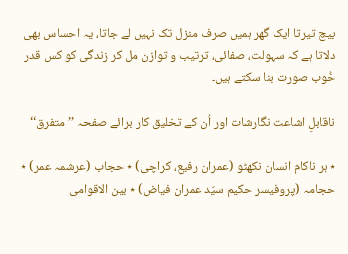بیچ تیرتا ایک گھر ہمیں صرف منزل تک نہیں لے جاتا، یہ احساس بھی دلاتا ہے کہ سہولت، صفائی، ترتیب و توازن مل کر زندگی کو کس قدر خُوب صورت بنا سکتے ہیں۔

ناقابلِ اشاعت نگارشات اور اُن کے تخلیق کار برائے صفحہ ’’متفرق‘‘

٭ ہر ناکام انسان نکھٹو (عمران رفیع، کراچی) ٭ حجاب (عرشمہ عمر) ٭ حجامہ (پروفیسر حکیم سیّد عمران فیاض) ٭ بین الاقوامی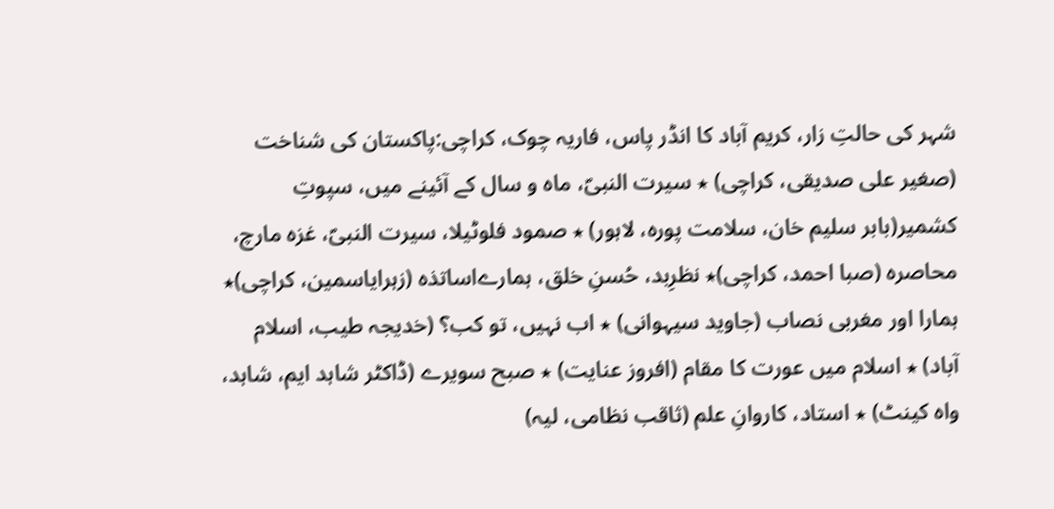شہر کی حالتِ زار، کریم آباد کا انڈر پاس، فاریہ چوک، کراچی:پاکستان کی شناخت (صغیر علی صدیقی، کراچی) ٭ سیرت النبیؐ، ماہ و سال کے آئینے میں، سپوتِ کشمیر(بابر سلیم خان، سلامت پورہ، لاہور) ٭ صمود فلوٹیلا، سیرت النبیؐ، غزہ مارچ، محاصرہ (صبا احمد، کراچی)٭ نظرِبد، حُسنِ خلق، ہمارےاساتذہ (زہرایاسمین، کراچی)٭ ہمارا اور مغربی نصاب (جاوید سیہوانی) ٭ اب نہیں، تو کب؟ (خدیجہ طیب، اسلام آباد) ٭ اسلام میں عورت کا مقام (افروز عنایت) ٭ صبح سویرے (ڈاکٹر شاہد ایم، شاہد، واہ کینٹ) ٭ استاد، کاروانِ علم (ثاقب نظامی، لیہ)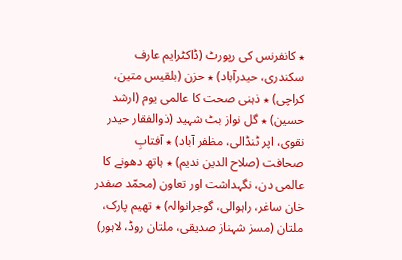٭ کانفرنس کی رپورٹ (ڈاکٹرایم عارف سکندری، حیدرآباد) ٭ حزن (بلقیس متین، کراچی) ٭ ذہنی صحت کا عالمی یوم (ارشد حسین) ٭ گل نواز بٹ شہید (ذوالفقار حیدر نقوی، اپر ٹنڈالی، مظفر آباد) ٭ آفتابِ صحافت (صلاح الدین ندیم) ٭ ہاتھ دھونے کا عالمی دن، نگہداشت اور تعاون (محمّد صفدر خان ساغر، راہوالی، گوجرانوالہ) ٭ تھیم پارک، ملتان (مسز شہناز صدیقی، ملتان روڈ، لاہور)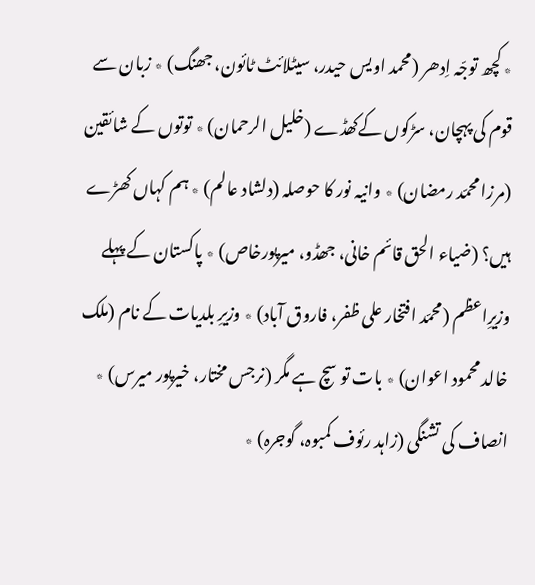٭ کچھ توجّہ اِدھر (محمد اویس حیدر، سیٹلائٹ ٹائون، جھنگ) ٭ زبان سے قوم کی پہچان، سڑکوں کےکھڈے (خلیل الرحمان) ٭ توتوں کے شائقین (مرزا محمّد رمضان) ٭ وانیہ نور کا حوصلہ (دلشاد عالم) ٭ ہم کہاں کھڑے ہیں؟ (ضیاء الحق قائم خانی، جھڈو، میرپورخاص) ٭ پاکستان کے پہلے وزیرِاعظم (محمّد افتخار علی ظفر، فاروق آباد) ٭ وزیرِ بلدیات کے نام (ملک خالد محمود اعوان) ٭ بات تو سچ ہے مگر (نرجس مختار، خیرپور میرس) ٭ انصاف کی تشنگی (زاہد رئوف کمبوہ، گوجرہ) ٭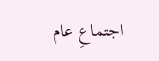اجتماعِ عام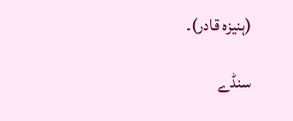(ہنیزہ قادر)۔

سنڈے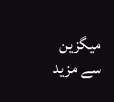میگزین سے مزید